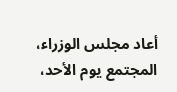أعاد مجلس الوزراء، المجتمع يوم الأحد،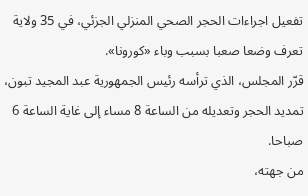تفعيل اجراءات الحجر الصحي المنزلي الجزئي، في 35 ولاية تعرف وضعا صعبا بسبب وباء «كورونا».
قرّر المجلس، الذي ترأسه رئيس الجمهورية عبد المجيد تبون، تمديد الحجر وتعديله من الساعة 8 مساء إلى غاية الساعة 6 صباحا.
من جهته،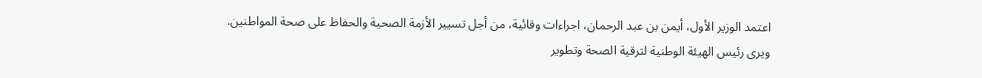اعتمد الوزير الأول، أيمن بن عبد الرحمان، اجراءات وقائية، من أجل تسيير الأزمة الصحية والحفاظ على صحة المواطنين.
ويرى رئيس الهيئة الوطنية لترقية الصحة وتطوير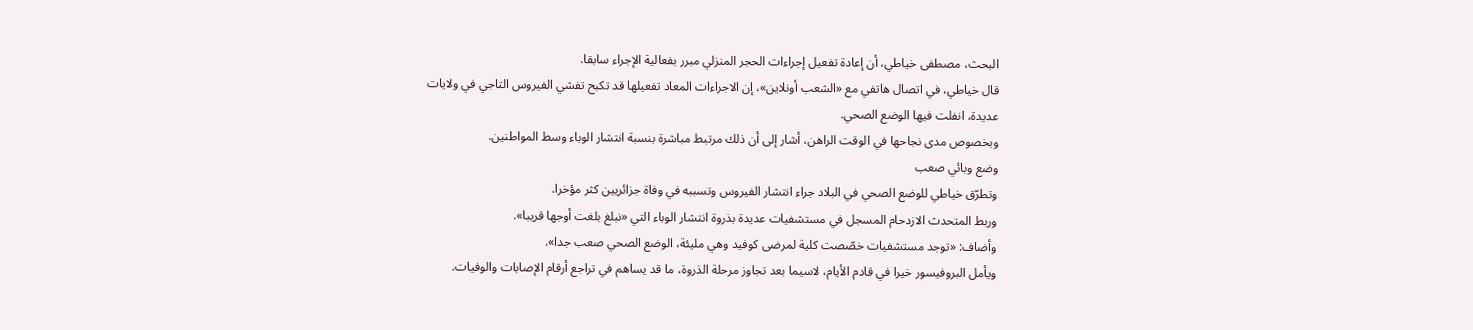البحث، مصطفى خياطي، أن إعادة تفعيل إجراءات الحجر المنزلي مبرر بفعالية الإجراء سابقا.
قال خياطي، في اتصال هاتفي مع «الشعب أونلاين»، إن الاجراءات المعاد تفعيلها قد تكبح تفشي الفيروس التاجي في ولايات عديدة، انفلت فيها الوضع الصحي.
وبخصوص مدى نجاحها في الوقت الراهن، أشار إلى أن ذلك مرتبط مباشرة بنسبة انتشار الوباء وسط المواطنين.
وضع وبائي صعب
وتطرّق خياطي للوضع الصحي في البلاد جراء انتشار الفيروس وتسببه في وفاة جزائريين كثر مؤخرا.
وربط المتحدث الازدحام المسجل في مستشفيات عديدة بذروة انتشار الوباء التي «نبلغ بلغت أوجها قريبا».
وأضاف: «توجد مستشفيات خصّصت كلية لمرضى كوفيد وهي مليئة، الوضع الصحي صعب جدا».
ويأمل البروفيسور خيرا في قادم الأيام، لاسيما بعد تجاوز مرحلة الذروة، ما قد يساهم في تراجع أرقام الإصابات والوفيات.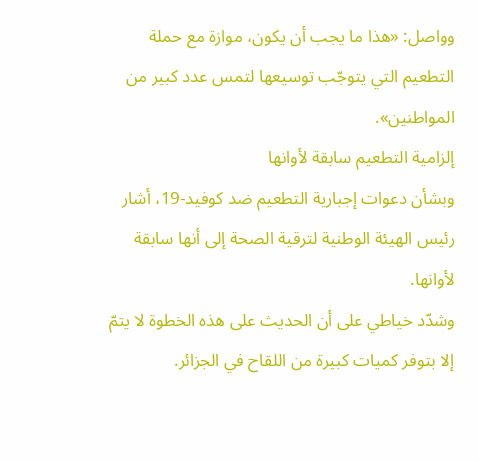وواصل: «هذا ما يجب أن يكون، موازة مع حملة التطعيم التي يتوجّب توسيعها لتمس عدد كبير من المواطنين».
إلزامية التطعيم سابقة لأوانها
وبشأن دعوات إجبارية التطعيم ضد كوفيد-19، أشار رئيس الهيئة الوطنية لترقية الصحة إلى أنها سابقة لأوانها.
وشدّد خياطي على أن الحديث على هذه الخطوة لا يتمّ إلا بتوفر كميات كبيرة من اللقاح في الجزائر.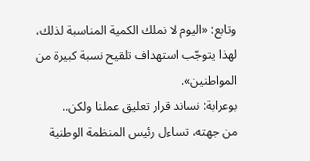وتابع: «اليوم لا نملك الكمية المناسبة لذلك، لهذا يتوجّب استهداف تلقيح نسبة كبيرة من المواطنين».
بوعرابة: نساند قرار تعليق عملنا ولكن..
من جهته، تساءل رئيس المنظمة الوطنية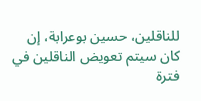للناقلين، حسين بوعرابة، إن كان سيتم تعويض الناقلين في فترة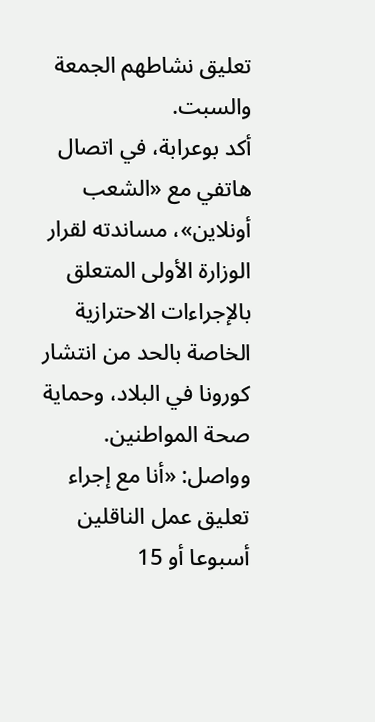تعليق نشاطهم الجمعة والسبت.
أكد بوعرابة، في اتصال هاتفي مع «الشعب أونلاين»، مساندته لقرار الوزارة الأولى المتعلق بالإجراءات الاحترازية الخاصة بالحد من انتشار كورونا في البلاد، وحماية صحة المواطنين.
وواصل: «أنا مع إجراء تعليق عمل الناقلين أسبوعا أو 15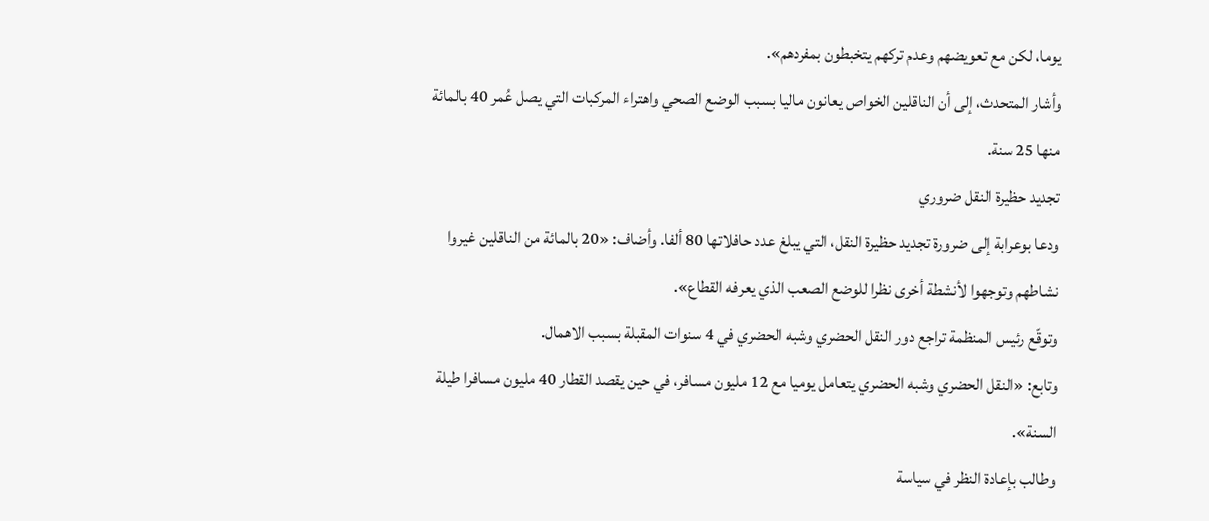يوما، لكن مع تعويضهم وعدم تركهم يتخبطون بمفردهم».
وأشار المتحدث، إلى أن الناقلين الخواص يعانون ماليا بسبب الوضع الصحي واهتراء المركبات التي يصل عُمر 40 بالمائة منها 25 سنة.
تجديد حظيرة النقل ضروري
ودعا بوعرابة إلى ضرورة تجديد حظيرة النقل، التي يبلغ عدد حافلاتها 80 ألفا. وأضاف: «20 بالمائة من الناقلين غيروا نشاطهم وتوجهوا لأنشطة أخرى نظرا للوضع الصعب الذي يعرفه القطاع».
وتوقّع رئيس المنظمة تراجع دور النقل الحضري وشبه الحضري في 4 سنوات المقبلة بسبب الاهمال.
وتابع: «النقل الحضري وشبه الحضري يتعامل يوميا مع 12 مليون مسافر، في حين يقصد القطار 40 مليون مسافرا طيلة السنة».
وطالب بإعادة النظر في سياسة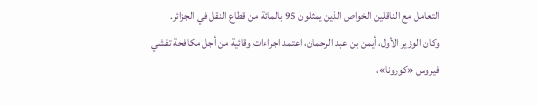التعامل مع الناقلين الخواص الذين يمثلون 95 بالمائة من قطاع النقل في الجزائر.
وكان الوزير الأول، أيمن بن عبد الرحمان، اعتمد اجراءات وقائية من أجل مكافحة تفشي فيروس «كورونا»،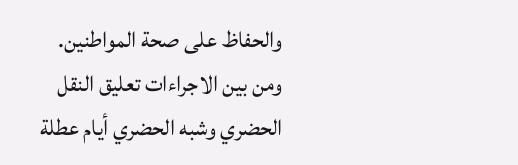والحفاظ على صحة المواطنين.
ومن بين الاجراءات تعليق النقل الحضري وشبه الحضري أيام عطلة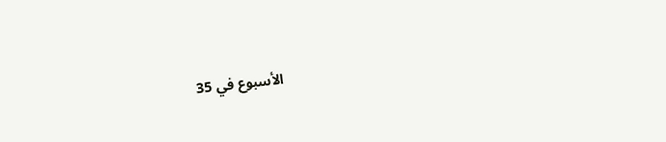الأسبوع في 35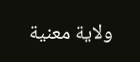ولاية معنية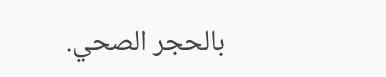بالحجر الصحي.